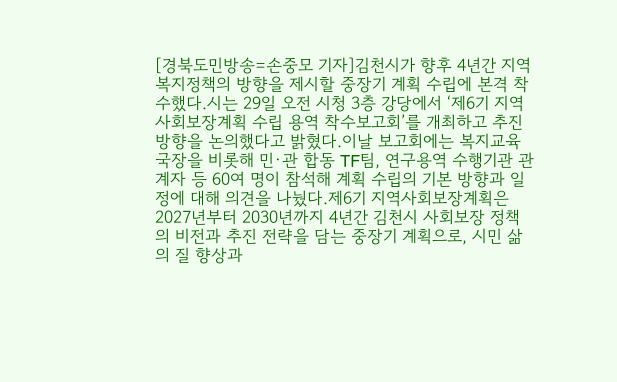[경북도민방송=손중모 기자]김천시가 향후 4년간 지역 복지정책의 방향을 제시할 중장기 계획 수립에 본격 착수했다.시는 29일 오전 시청 3층 강당에서 ‘제6기 지역사회보장계획 수립 용역 착수보고회’를 개최하고 추진 방향을 논의했다고 밝혔다.이날 보고회에는 복지교육국장을 비롯해 민·관 합동 TF팀, 연구용역 수행기관 관계자 등 60여 명이 참석해 계획 수립의 기본 방향과 일정에 대해 의견을 나눴다.제6기 지역사회보장계획은 2027년부터 2030년까지 4년간 김천시 사회보장 정책의 비전과 추진 전략을 담는 중장기 계획으로, 시민 삶의 질 향상과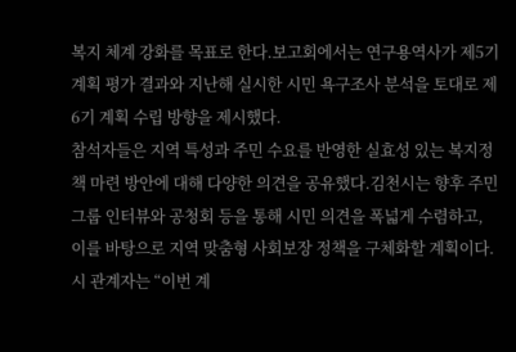복지 체계 강화를 목표로 한다.보고회에서는 연구용역사가 제5기 계획 평가 결과와 지난해 실시한 시민 욕구조사 분석을 토대로 제6기 계획 수립 방향을 제시했다.
참석자들은 지역 특성과 주민 수요를 반영한 실효성 있는 복지정책 마련 방안에 대해 다양한 의견을 공유했다.김천시는 향후 주민 그룹 인터뷰와 공청회 등을 통해 시민 의견을 폭넓게 수렴하고, 이를 바탕으로 지역 맞춤형 사회보장 정책을 구체화할 계획이다.시 관계자는 “이번 계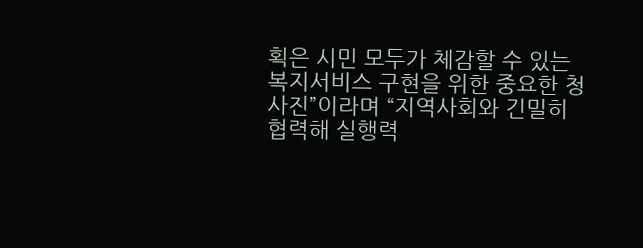획은 시민 모두가 체감할 수 있는 복지서비스 구현을 위한 중요한 청사진”이라며 “지역사회와 긴밀히 협력해 실행력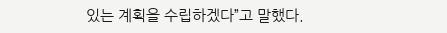있는 계획을 수립하겠다”고 말했다.